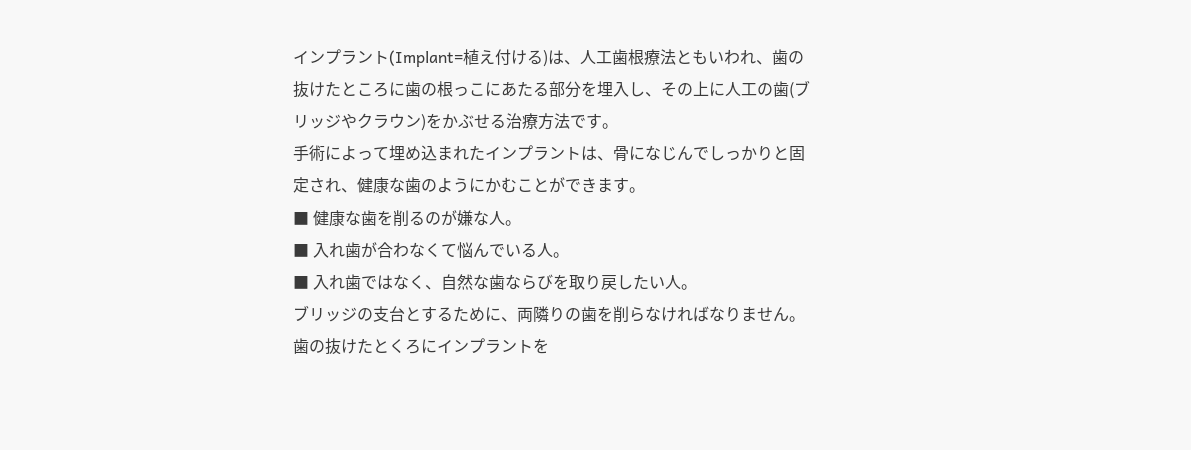インプラント(Implant=植え付ける)は、人工歯根療法ともいわれ、歯の抜けたところに歯の根っこにあたる部分を埋入し、その上に人工の歯(ブリッジやクラウン)をかぶせる治療方法です。
手術によって埋め込まれたインプラントは、骨になじんでしっかりと固定され、健康な歯のようにかむことができます。
■ 健康な歯を削るのが嫌な人。
■ 入れ歯が合わなくて悩んでいる人。
■ 入れ歯ではなく、自然な歯ならびを取り戻したい人。
ブリッジの支台とするために、両隣りの歯を削らなければなりません。
歯の抜けたとくろにインプラントを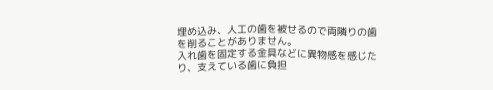埋め込み、人工の歯を被せるので両隣りの歯を削ることがありません。
入れ歯を固定する金具などに異物感を感じたり、支えている歯に負担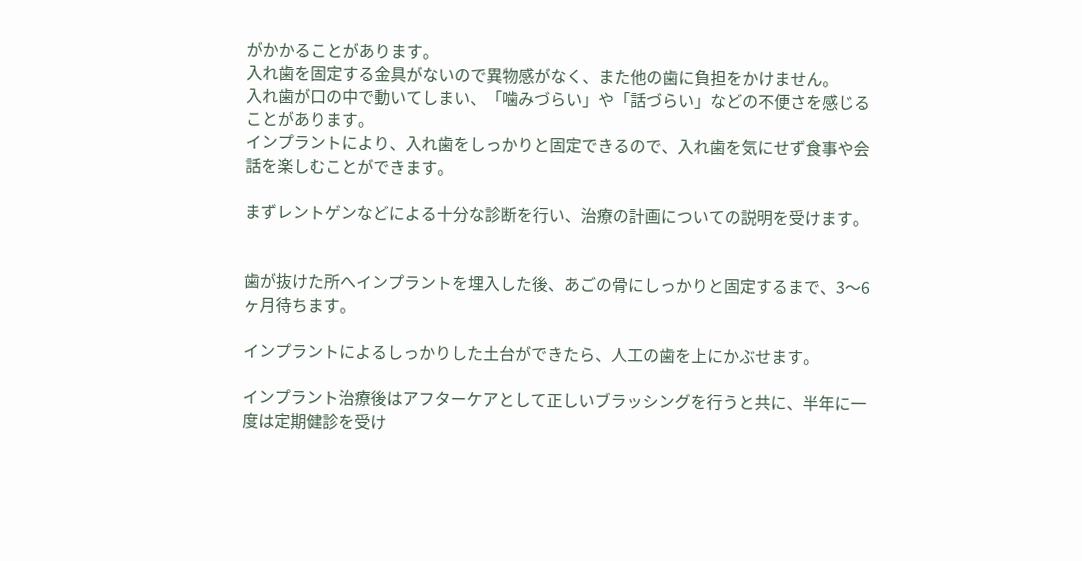がかかることがあります。
入れ歯を固定する金具がないので異物感がなく、また他の歯に負担をかけません。
入れ歯が口の中で動いてしまい、「噛みづらい」や「話づらい」などの不便さを感じることがあります。
インプラントにより、入れ歯をしっかりと固定できるので、入れ歯を気にせず食事や会話を楽しむことができます。

まずレントゲンなどによる十分な診断を行い、治療の計画についての説明を受けます。


歯が抜けた所へインプラントを埋入した後、あごの骨にしっかりと固定するまで、3〜6ヶ月待ちます。

インプラントによるしっかりした土台ができたら、人工の歯を上にかぶせます。

インプラント治療後はアフターケアとして正しいブラッシングを行うと共に、半年に一度は定期健診を受け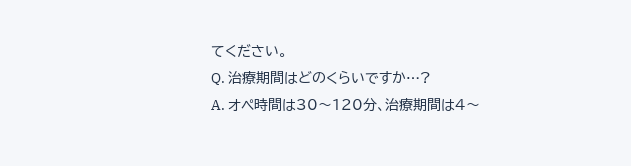てください。
Q. 治療期間はどのくらいですか…?
A. オペ時間は30〜120分、治療期間は4〜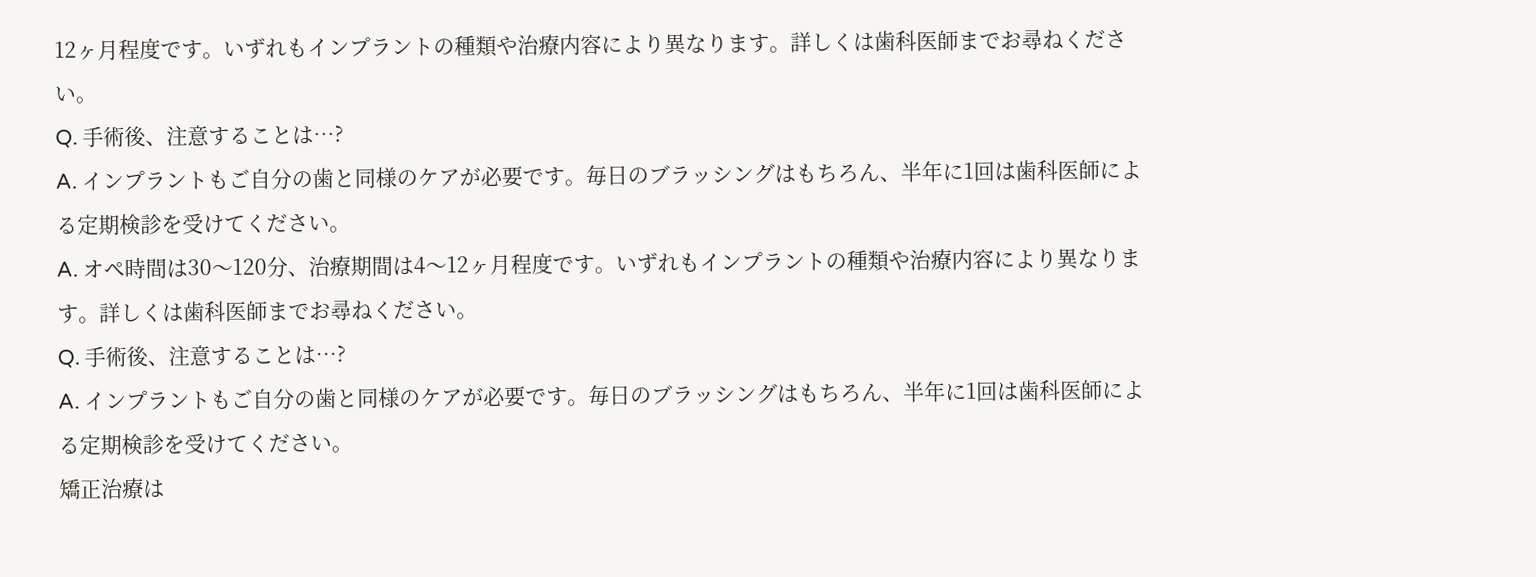12ヶ月程度です。いずれもインプラントの種類や治療内容により異なります。詳しくは歯科医師までお尋ねください。
Q. 手術後、注意することは…?
A. インプラントもご自分の歯と同様のケアが必要です。毎日のブラッシングはもちろん、半年に1回は歯科医師による定期検診を受けてください。
A. オペ時間は30〜120分、治療期間は4〜12ヶ月程度です。いずれもインプラントの種類や治療内容により異なります。詳しくは歯科医師までお尋ねください。
Q. 手術後、注意することは…?
A. インプラントもご自分の歯と同様のケアが必要です。毎日のブラッシングはもちろん、半年に1回は歯科医師による定期検診を受けてください。
矯正治療は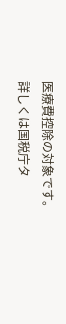医療費控除の対象です。
詳しくは国税庁タ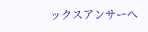ックスアンサーへ